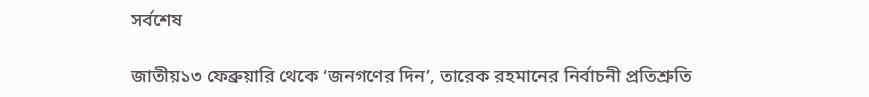সর্বশেষ

জাতীয়১৩ ফেব্রুয়ারি থেকে ‘জনগণের দিন’, তারেক রহমানের নির্বাচনী প্রতিশ্রুতি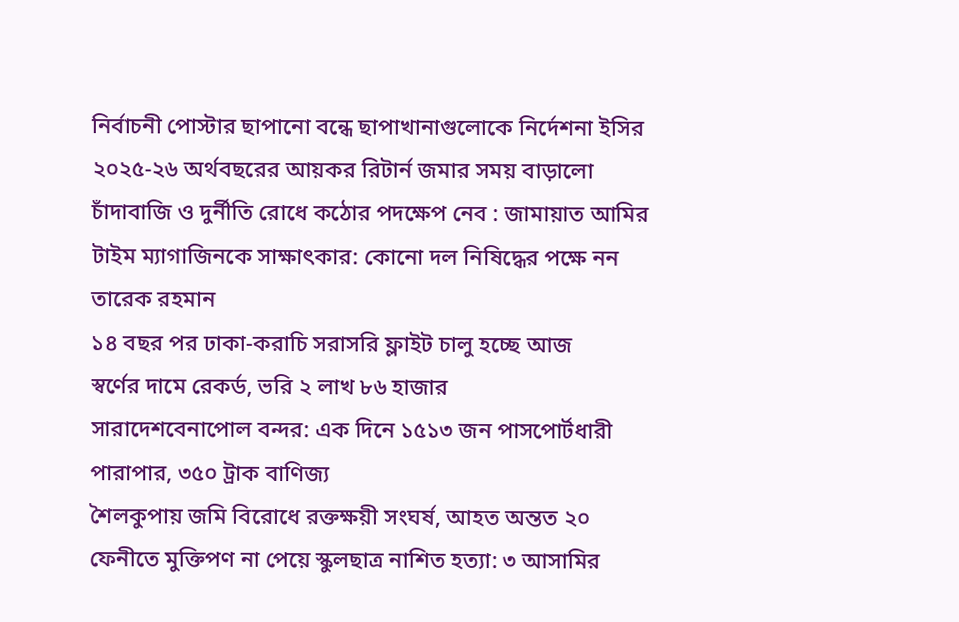নির্বাচনী পোস্টার ছাপানো বন্ধে ছাপাখানাগুলোকে নির্দেশনা ইসির
২০২৫-২৬ অর্থবছরের আয়কর রিটার্ন জমার সময় বাড়ালো
চাঁদাবাজি ও দুর্নীতি রোধে কঠোর পদক্ষেপ নেব : জামায়াত আমির
টাইম ম্যাগাজিনকে সাক্ষাৎকার: কোনো দল নিষিদ্ধের পক্ষে নন তারেক রহমান
১৪ বছর পর ঢাকা-করাচি সরাসরি ফ্লাইট চালু হচ্ছে আজ
স্বর্ণের দামে রেকর্ড, ভরি ২ লাখ ৮৬ হাজার
সারাদেশবেনাপোল বন্দর: এক দিনে ১৫১৩ জন পাসপোর্টধারী পারাপার, ৩৫০ ট্রাক বাণিজ্য
শৈলকুপায় জমি বিরোধে রক্তক্ষয়ী সংঘর্ষ, আহত অন্তত ২০
ফেনীতে মুক্তিপণ না পেয়ে স্কুলছাত্র নাশিত হত্যা: ৩ আসামির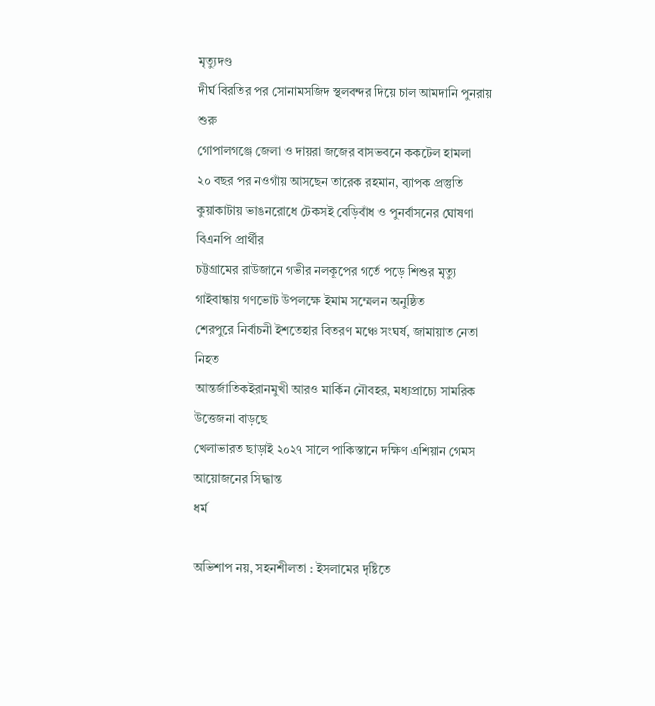মৃত্যুদণ্ড
দীর্ঘ বিরতির পর সোনামসজিদ স্থলবন্দর দিয়ে চাল আমদানি পুনরায় শুরু
গোপালগঞ্জে জেলা ও দায়রা জজের বাসভবনে ককটেল হামলা
২০ বছর পর নওগাঁয় আসছেন তারেক রহমান, ব্যাপক প্রস্তুতি
কুয়াকাটায় ভাঙনরোধে টেকসই বেড়িবাঁধ ও পুনর্বাসনের ঘোষণা বিএনপি প্রার্থীর
চট্টগ্রামের রাউজানে গভীর নলকূপের গর্তে পড়ে শিশুর মৃত্যু
গাইবান্ধায় গণভোট উপলক্ষে ইমাম সম্মেলন অনুষ্ঠিত
শেরপুরে নির্বাচনী ইশতেহার বিতরণ মঞ্চে সংঘর্ষ, জামায়াত নেতা নিহত
আন্তর্জাতিকইরানমুখী আরও মার্কিন নৌবহর, মধ্যপ্রাচ্যে সামরিক উত্তেজনা বাড়ছে
খেলাভারত ছাড়াই ২০২৭ সালে পাকিস্তানে দক্ষিণ এশিয়ান গেমস আয়োজনের সিদ্ধান্ত
ধর্ম

অভিশাপ নয়, সহনশীলতা : ইসলামের দৃষ্টিতে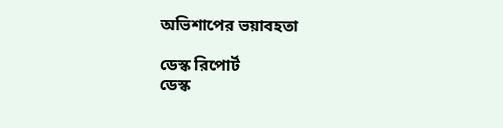অভিশাপের ভয়াবহতা

ডেস্ক রিপোর্ট
ডেস্ক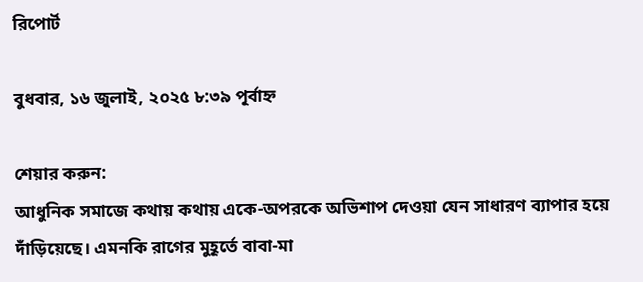রিপোর্ট

বুধবার, ১৬ জুলাই, ২০২৫ ৮:৩৯ পূর্বাহ্ন

শেয়ার করুন:
আধুনিক সমাজে কথায় কথায় একে-অপরকে অভিশাপ দেওয়া যেন সাধারণ ব্যাপার হয়ে দাঁড়িয়েছে। এমনকি রাগের মুহূর্তে বাবা-মা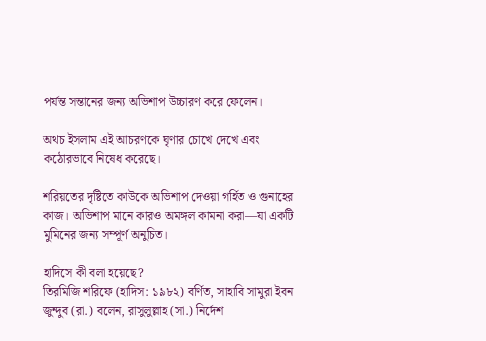পর্যন্ত সন্তানের জন্য অভিশাপ উচ্চারণ করে ফেলেন।

অথচ ইসলাম এই আচরণকে ঘৃণার চোখে দেখে এবং কঠোরভাবে নিষেধ করেছে।

শরিয়তের দৃষ্টিতে কাউকে অভিশাপ দেওয়া গর্হিত ও গুনাহের কাজ। অভিশাপ মানে কারও অমঙ্গল কামনা করা—যা একটি মুমিনের জন্য সম্পূর্ণ অনুচিত।

হাদিসে কী বলা হয়েছে?
তিরমিজি শরিফে (হাদিস: ১৯৮২) বর্ণিত, সাহাবি সামুরা ইবন জুন্দুব (রা.) বলেন, রাসুলুল্লাহ (সা.) নির্দেশ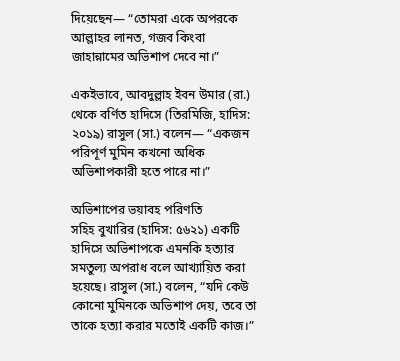দিয়েছেন— “তোমরা একে অপরকে আল্লাহর লানত, গজব কিংবা জাহান্নামের অভিশাপ দেবে না।”

একইভাবে, আবদুল্লাহ ইবন উমার (রা.) থেকে বর্ণিত হাদিসে (তিরমিজি, হাদিস: ২০১৯) রাসুল (সা.) বলেন— “একজন পরিপূর্ণ মুমিন কখনো অধিক অভিশাপকারী হতে পারে না।”

অভিশাপের ভয়াবহ পরিণতি
সহিহ বুখারির (হাদিস: ৫৬২১) একটি হাদিসে অভিশাপকে এমনকি হত্যার সমতুল্য অপরাধ বলে আখ্যায়িত করা হয়েছে। রাসুল (সা.) বলেন, “যদি কেউ কোনো মুমিনকে অভিশাপ দেয়, তবে তা তাকে হত্যা করার মতোই একটি কাজ।”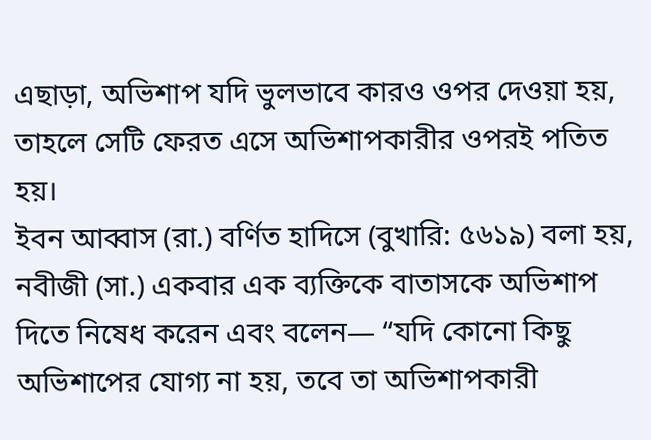এছাড়া, অভিশাপ যদি ভুলভাবে কারও ওপর দেওয়া হয়, তাহলে সেটি ফেরত এসে অভিশাপকারীর ওপরই পতিত হয়।
ইবন আব্বাস (রা.) বর্ণিত হাদিসে (বুখারি: ৫৬১৯) বলা হয়, নবীজী (সা.) একবার এক ব্যক্তিকে বাতাসকে অভিশাপ দিতে নিষেধ করেন এবং বলেন— “যদি কোনো কিছু অভিশাপের যোগ্য না হয়, তবে তা অভিশাপকারী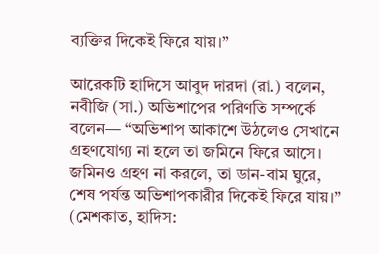ব্যক্তির দিকেই ফিরে যায়।”

আরেকটি হাদিসে আবুদ দারদা (রা.) বলেন, নবীজি (সা.) অভিশাপের পরিণতি সম্পর্কে বলেন— “অভিশাপ আকাশে উঠলেও সেখানে গ্রহণযোগ্য না হলে তা জমিনে ফিরে আসে। জমিনও গ্রহণ না করলে, তা ডান-বাম ঘুরে, শেষ পর্যন্ত অভিশাপকারীর দিকেই ফিরে যায়।” (মেশকাত, হাদিস: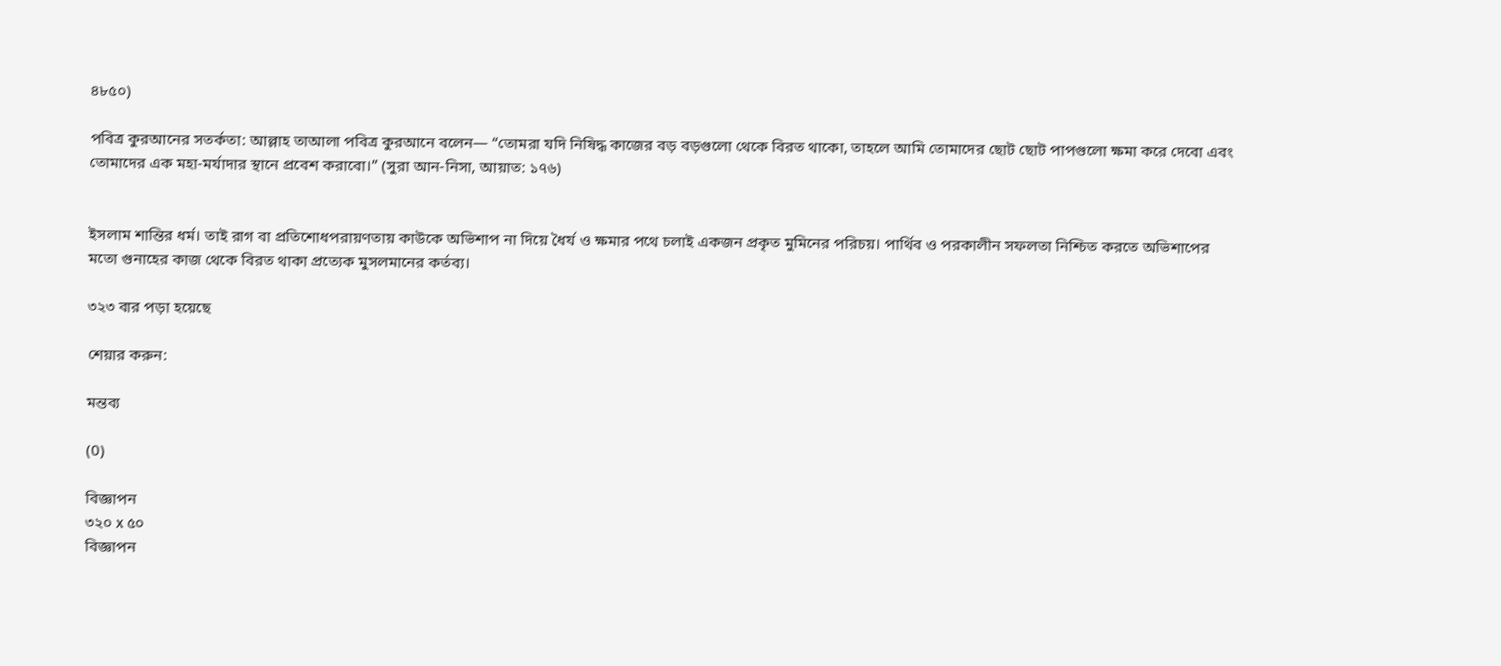৪৮৫০)

পবিত্র কুরআনের সতর্কতা: আল্লাহ তাআলা পবিত্র কুরআনে বলেন— “তোমরা যদি নিষিদ্ধ কাজের বড় বড়গুলো থেকে বিরত থাকো, তাহলে আমি তোমাদের ছোট ছোট পাপগুলো ক্ষমা করে দেবো এবং তোমাদের এক মহা-মর্যাদার স্থানে প্রবেশ করাবো।” (সুরা আন-নিসা, আয়াত: ১৭৬)


ইসলাম শান্তির ধর্ম। তাই রাগ বা প্রতিশোধপরায়ণতায় কাউকে অভিশাপ না দিয়ে ধৈর্য ও ক্ষমার পথে চলাই একজন প্রকৃত মুমিনের পরিচয়। পার্থিব ও পরকালীন সফলতা নিশ্চিত করতে অভিশাপের মতো গুনাহের কাজ থেকে বিরত থাকা প্রত্যেক মুসলমানের কর্তব্য।

৩২৩ বার পড়া হয়েছে

শেয়ার করুন:

মন্তব্য

(0)

বিজ্ঞাপন
৩২০ x ৫০
বিজ্ঞাপন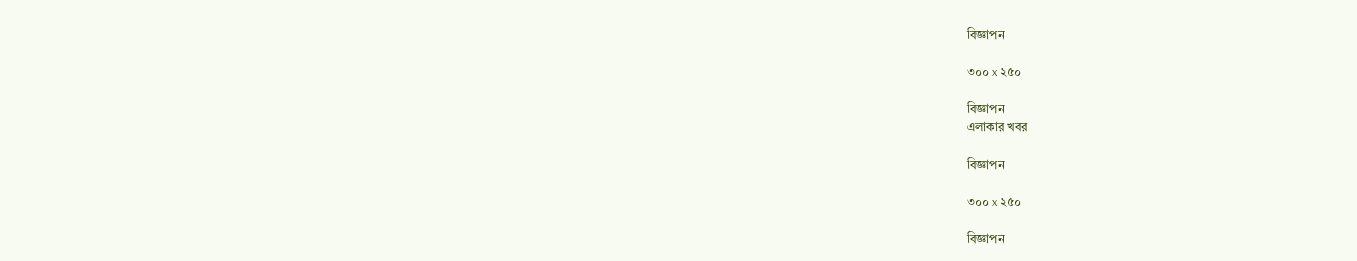বিজ্ঞাপন

৩০০ x ২৫০

বিজ্ঞাপন
এলাকার খবর

বিজ্ঞাপন

৩০০ x ২৫০

বিজ্ঞাপন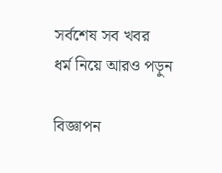সর্বশেষ সব খবর
ধর্ম নিয়ে আরও পড়ুন

বিজ্ঞাপন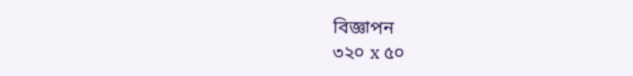বিজ্ঞাপন
৩২০ x ৫০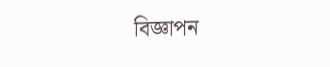বিজ্ঞাপন